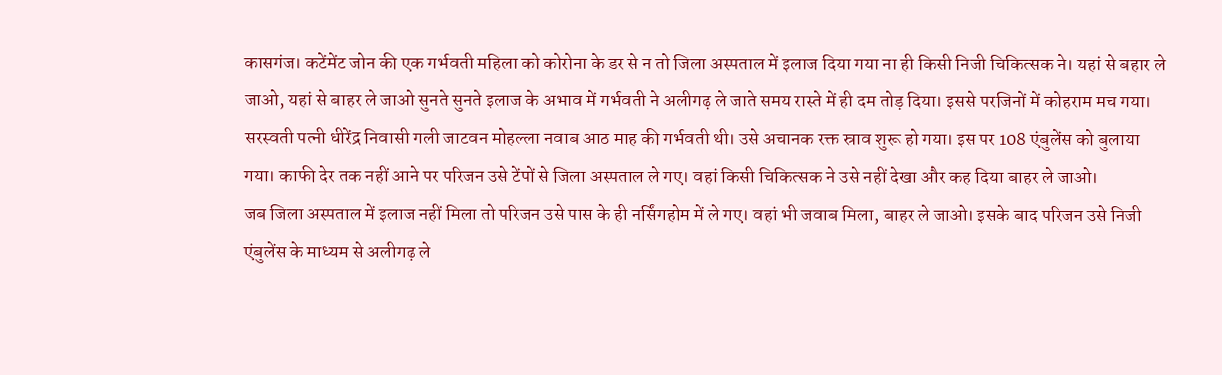कासगंज। कटेंमेंट जोन की एक गर्भवती महिला को कोरोना के डर से न तो जिला अस्पताल में इलाज दिया गया ना ही किसी निजी चिकित्सक ने। यहां से बहार ले जाओ, यहां से बाहर ले जाओ सुनते सुनते इलाज के अभाव में गर्भवती ने अलीगढ़ ले जाते समय रास्ते में ही दम तोड़ दिया। इससे परजिनों में कोहराम मच गया।
सरस्वती पत्नी धीरेंद्र निवासी गली जाटवन मोहल्ला नवाब आठ माह की गर्भवती थी। उसे अचानक रक्त स्राव शुरू हो गया। इस पर 108 एंबुलेंस को बुलाया गया। काफी देर तक नहीं आने पर परिजन उसे टेंपों से जिला अस्पताल ले गए। वहां किसी चिकित्सक ने उसे नहीं देखा और कह दिया बाहर ले जाओ।
जब जिला अस्पताल में इलाज नहीं मिला तो परिजन उसे पास के ही नर्सिंगहोम में ले गए। वहां भी जवाब मिला, बाहर ले जाओ। इसके बाद परिजन उसे निजी एंबुलेंस के माध्यम से अलीगढ़ ले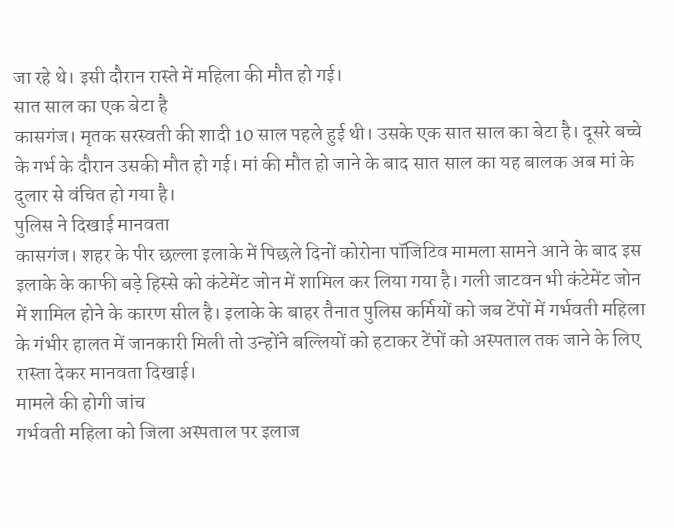जा रहे थे। इसी दौरान रास्ते में महिला की मौत हो गई।
सात साल का एक बेटा है
कासगंज। मृतक सरस्वती की शादी 10 साल पहले हुई थी। उसके एक सात साल का बेटा है। दूसरे बच्चे के गर्भ के दौरान उसकी मौत हो गई। मां की मौत हो जाने के बाद सात साल का यह बालक अब मां के दुलार से वंचित हो गया है।
पुलिस ने दिखाई मानवता
कासगंज। शहर के पीर छल्ला इलाके में पिछले दिनों कोरोना पॉजिटिव मामला सामने आने के बाद इस इलाके के काफी बड़े हिस्से को कंटेमेंट जोन में शामिल कर लिया गया है। गली जाटवन भी कंटेमेंट जोन में शामिल होने के कारण सील है। इलाके के बाहर तैनात पुलिस कर्मियों को जब टेंपों में गर्भवती महिला के गंभीर हालत में जानकारी मिली तो उन्होंने बल्लियों को हटाकर टेंपों को अस्पताल तक जाने के लिए रास्ता देकर मानवता दिखाई।
मामले की होगी जांच
गर्भवती महिला को जिला अस्पताल पर इलाज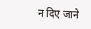न दिए जाने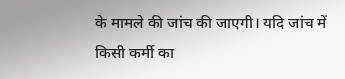के मामले की जांच की जाएगी। यदि जांच में किसी कर्मी का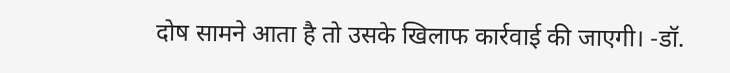दोष सामने आता है तो उसके खिलाफ कार्रवाई की जाएगी। -डॉ.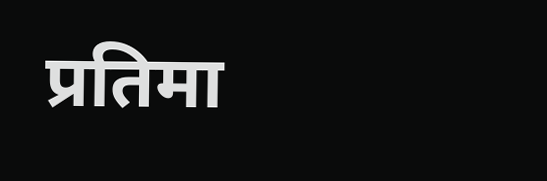प्रतिमा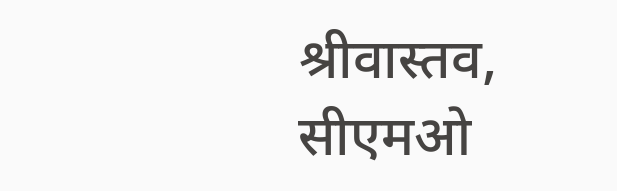श्रीवास्तव, सीएमओ